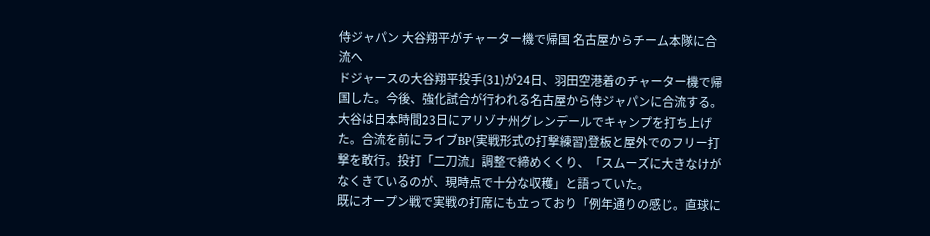侍ジャパン 大谷翔平がチャーター機で帰国 名古屋からチーム本隊に合流へ
ドジャースの大谷翔平投手(31)が24日、羽田空港着のチャーター機で帰国した。今後、強化試合が行われる名古屋から侍ジャパンに合流する。
大谷は日本時間23日にアリゾナ州グレンデールでキャンプを打ち上げた。合流を前にライブBP(実戦形式の打撃練習)登板と屋外でのフリー打撃を敢行。投打「二刀流」調整で締めくくり、「スムーズに大きなけがなくきているのが、現時点で十分な収穫」と語っていた。
既にオープン戦で実戦の打席にも立っており「例年通りの感じ。直球に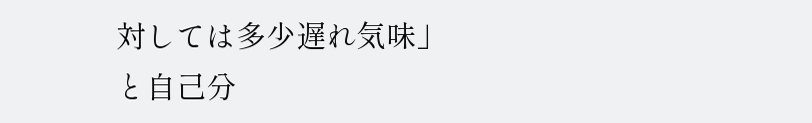対しては多少遅れ気味」と自己分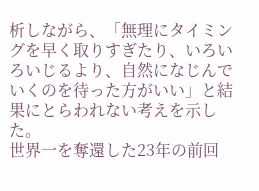析しながら、「無理にタイミングを早く取りすぎたり、いろいろいじるより、自然になじんでいくのを待った方がいい」と結果にとらわれない考えを示した。
世界一を奪還した23年の前回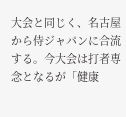大会と同じく、名古屋から侍ジャパンに合流する。今大会は打者専念となるが「健康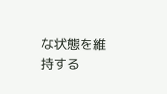な状態を維持する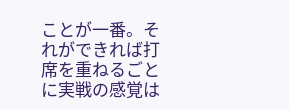ことが一番。それができれば打席を重ねるごとに実戦の感覚は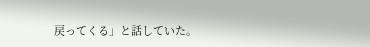戻ってくる」と話していた。